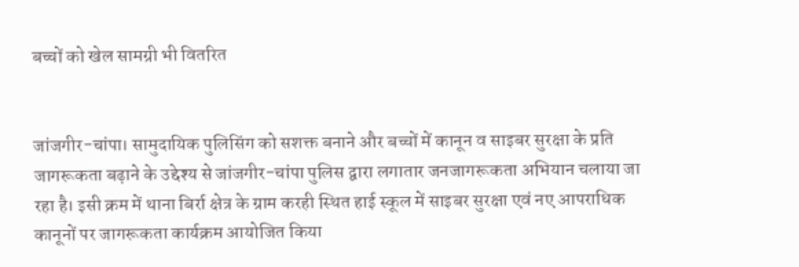बच्चों को खेल सामग्री भी वितरित


जांजगीर-चांपा। सामुदायिक पुलिसिंग को सशक्त बनाने और बच्चों में कानून व साइबर सुरक्षा के प्रति जागरूकता बढ़ाने के उद्देश्य से जांजगीर-चांपा पुलिस द्वारा लगातार जनजागरूकता अभियान चलाया जा रहा है। इसी क्रम में थाना बिर्रा क्षेत्र के ग्राम करही स्थित हाई स्कूल में साइबर सुरक्षा एवं नए आपराधिक कानूनों पर जागरूकता कार्यक्रम आयोजित किया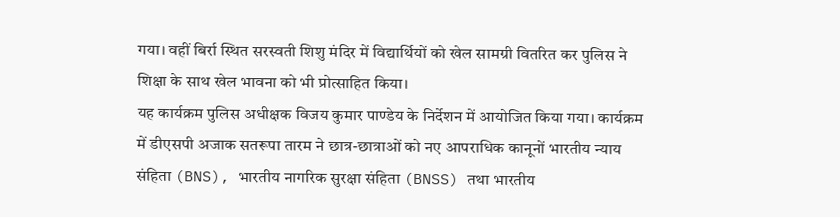गया। वहीं बिर्रा स्थित सरस्वती शिशु मंदिर में विद्यार्थियों को खेल सामग्री वितरित कर पुलिस ने शिक्षा के साथ खेल भावना को भी प्रोत्साहित किया।
यह कार्यक्रम पुलिस अधीक्षक विजय कुमार पाण्डेय के निर्देशन में आयोजित किया गया। कार्यक्रम में डीएसपी अजाक सतरूपा तारम ने छात्र-छात्राओं को नए आपराधिक कानूनों भारतीय न्याय संहिता (BNS), भारतीय नागरिक सुरक्षा संहिता (BNSS) तथा भारतीय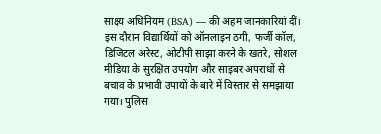साक्ष्य अधिनियम (BSA) — की अहम जानकारियां दीं।
इस दौरान विद्यार्थियों को ऑनलाइन ठगी, फर्जी कॉल, डिजिटल अरेस्ट, ओटीपी साझा करने के खतरे, सोशल मीडिया के सुरक्षित उपयोग और साइबर अपराधों से बचाव के प्रभावी उपायों के बारे में विस्तार से समझाया गया। पुलिस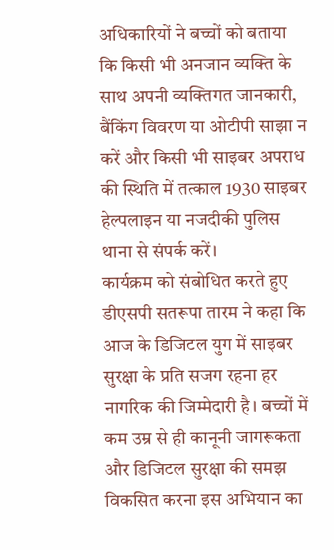अधिकारियों ने बच्चों को बताया कि किसी भी अनजान व्यक्ति के साथ अपनी व्यक्तिगत जानकारी, बैंकिंग विवरण या ओटीपी साझा न करें और किसी भी साइबर अपराध की स्थिति में तत्काल 1930 साइबर हेल्पलाइन या नजदीकी पुलिस थाना से संपर्क करें।
कार्यक्रम को संबोधित करते हुए डीएसपी सतरूपा तारम ने कहा कि आज के डिजिटल युग में साइबर सुरक्षा के प्रति सजग रहना हर नागरिक की जिम्मेदारी है। बच्चों में कम उम्र से ही कानूनी जागरूकता और डिजिटल सुरक्षा की समझ विकसित करना इस अभियान का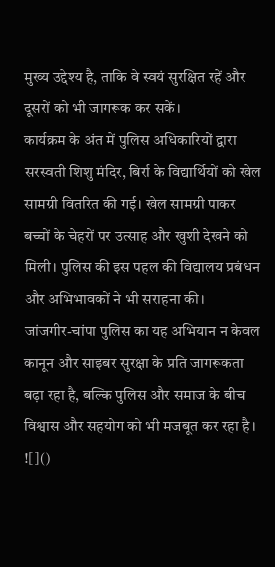मुख्य उद्देश्य है, ताकि वे स्वयं सुरक्षित रहें और दूसरों को भी जागरूक कर सकें।
कार्यक्रम के अंत में पुलिस अधिकारियों द्वारा सरस्वती शिशु मंदिर, बिर्रा के विद्यार्थियों को खेल सामग्री वितरित की गई। खेल सामग्री पाकर बच्चों के चेहरों पर उत्साह और खुशी देखने को मिली। पुलिस की इस पहल की विद्यालय प्रबंधन और अभिभावकों ने भी सराहना की।
जांजगीर-चांपा पुलिस का यह अभियान न केवल कानून और साइबर सुरक्षा के प्रति जागरूकता बढ़ा रहा है, बल्कि पुलिस और समाज के बीच विश्वास और सहयोग को भी मजबूत कर रहा है।
![]()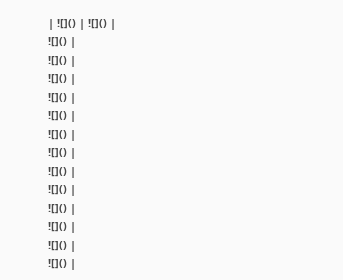| ![]() | ![]() |
![]() |
![]() |
![]() |
![]() |
![]() |
![]() |
![]() |
![]() |
![]() |
![]() |
![]() |
![]() |
![]() |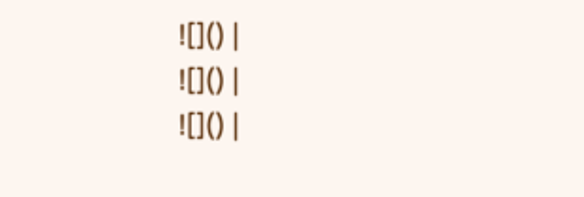![]() |
![]() |
![]() |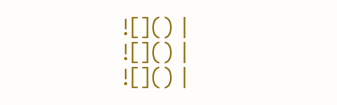![]() |
![]() |
![]() |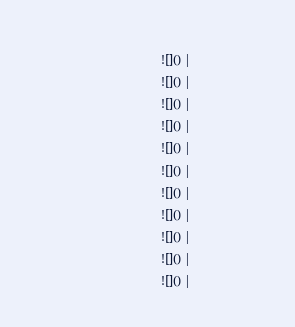![]() |
![]() |
![]() |
![]() |
![]() |
![]() |
![]() |
![]() |
![]() |
![]() |
![]() |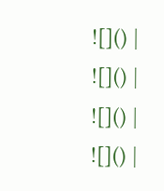![]() |
![]() |
![]() |
![]() |